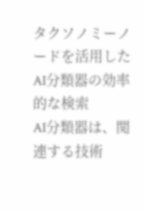タクソノミーノードを活用したAI分類器の効率的な検索
AI分類器は、関連する技術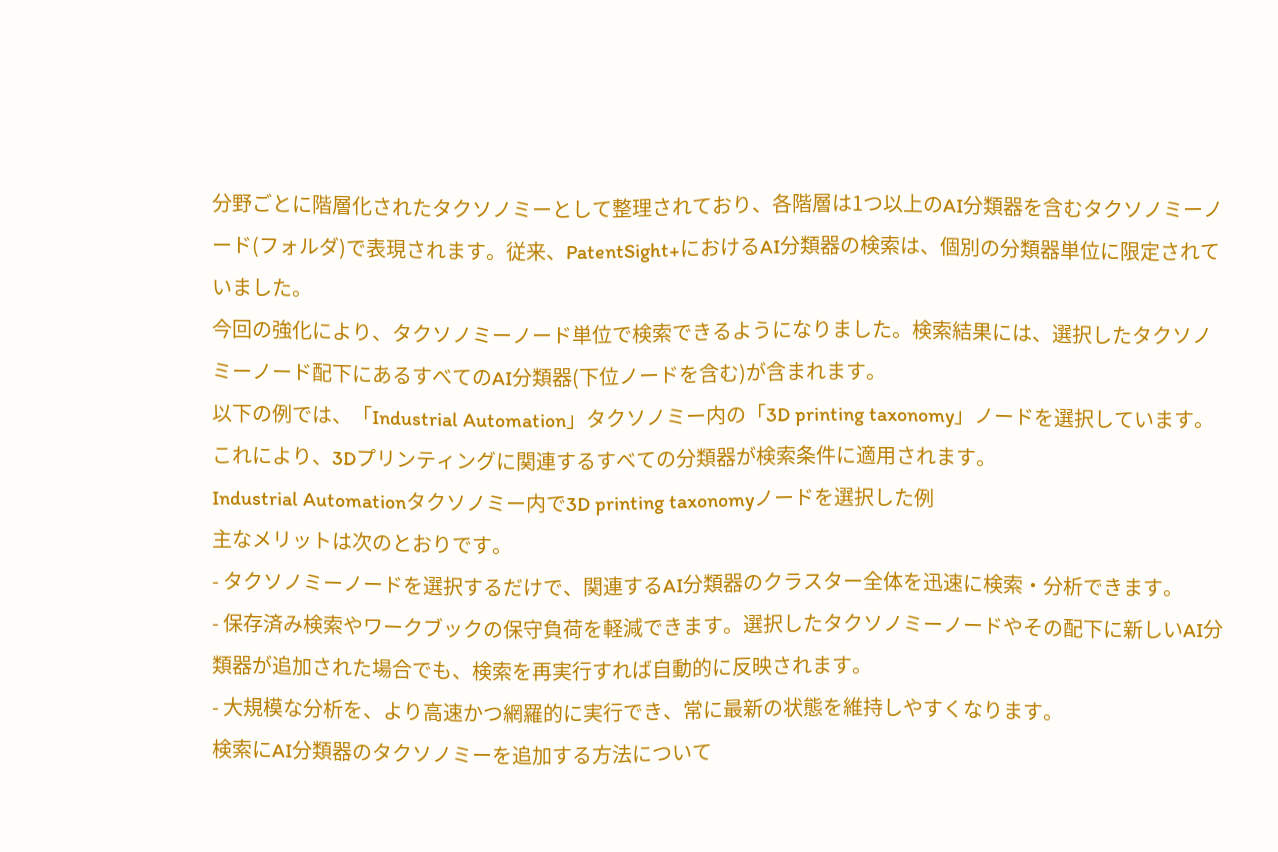分野ごとに階層化されたタクソノミーとして整理されており、各階層は1つ以上のAI分類器を含むタクソノミーノード(フォルダ)で表現されます。従来、PatentSight+におけるAI分類器の検索は、個別の分類器単位に限定されていました。
今回の強化により、タクソノミーノード単位で検索できるようになりました。検索結果には、選択したタクソノミーノード配下にあるすべてのAI分類器(下位ノードを含む)が含まれます。
以下の例では、「Industrial Automation」タクソノミー内の「3D printing taxonomy」ノードを選択しています。これにより、3Dプリンティングに関連するすべての分類器が検索条件に適用されます。
Industrial Automationタクソノミー内で3D printing taxonomyノードを選択した例
主なメリットは次のとおりです。
- タクソノミーノードを選択するだけで、関連するAI分類器のクラスター全体を迅速に検索・分析できます。
- 保存済み検索やワークブックの保守負荷を軽減できます。選択したタクソノミーノードやその配下に新しいAI分類器が追加された場合でも、検索を再実行すれば自動的に反映されます。
- 大規模な分析を、より高速かつ網羅的に実行でき、常に最新の状態を維持しやすくなります。
検索にAI分類器のタクソノミーを追加する方法について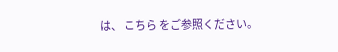は、 こちら をご参照ください。